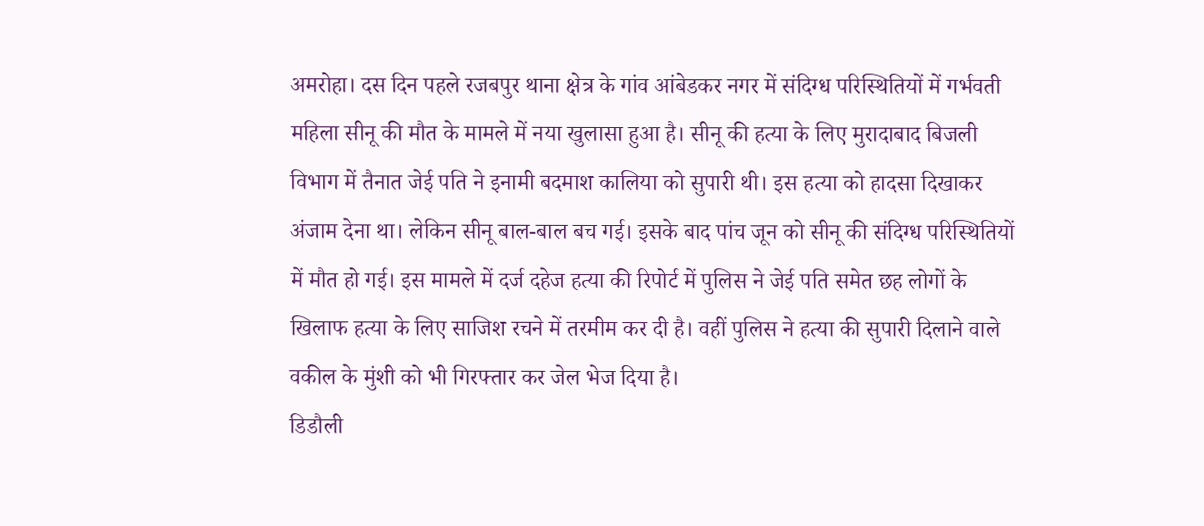अमरोहा। दस दिन पहले रजबपुर थाना क्षेत्र के गांव आंबेडकर नगर में संदिग्ध परिस्थितियों में गर्भवती महिला सीनू की मौत के मामले में नया खुलासा हुआ है। सीनू की हत्या के लिए मुरादाबाद बिजली विभाग में तैनात जेई पति ने इनामी बदमाश कालिया को सुपारी थी। इस हत्या को हादसा दिखाकर अंजाम देना था। लेकिन सीनू बाल-बाल बच गई। इसके बाद पांच जून को सीनू की संदिग्ध परिस्थितियों में मौत हो गई। इस मामले में दर्ज दहेज हत्या की रिपोर्ट में पुलिस ने जेई पति समेत छह लोगों के खिलाफ हत्या के लिए साजिश रचने में तरमीम कर दी है। वहीं पुलिस ने हत्या की सुपारी दिलाने वाले वकील के मुंशी को भी गिरफ्तार कर जेल भेज दिया है।
डिडौली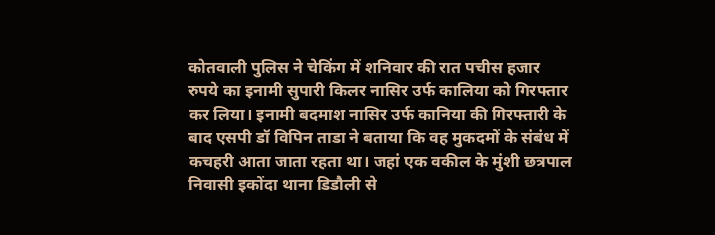कोतवाली पुलिस ने चेकिंग में शनिवार की रात पचीस हजार रुपये का इनामी सुपारी किलर नासिर उर्फ कालिया को गिरफ्तार कर लिया। इनामी बदमाश नासिर उर्फ कानिया की गिरफ्तारी के बाद एसपी डॉ विपिन ताडा ने बताया कि वह मुकदमों के संबंध में कचहरी आता जाता रहता था। जहां एक वकील के मुंशी छत्रपाल निवासी इकोंदा थाना डिडौली से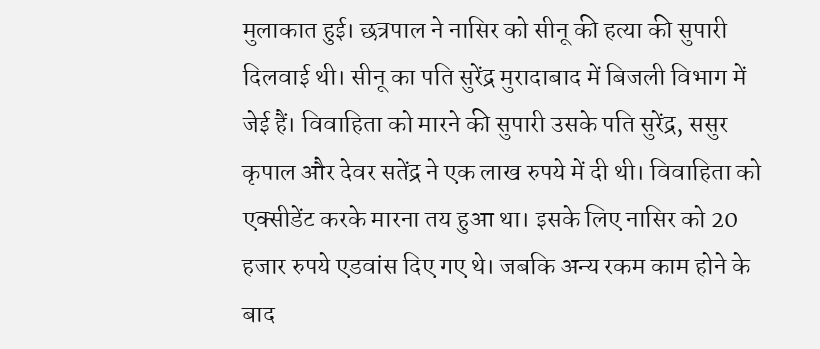मुलाकात हुई। छत्रपाल ने नासिर को सीनू की हत्या की सुपारी दिलवाई थी। सीनू का पति सुरेंद्र मुरादाबाद में बिजली विभाग में जेई हैं। विवाहिता को मारने की सुपारी उसके पति सुरेंद्र, ससुर कृपाल और देवर सतेंद्र ने एक लाख रुपये में दी थी। विवाहिता को एक्सीडेंट करके मारना तय हुआ था। इसके लिए नासिर को 20 हजार रुपये एडवांस दिए गए थे। जबकि अन्य रकम काम होने के बाद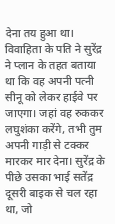देना तय हुआ था। विवाहिता के पति ने सुरेंद्र ने प्लान के तहत बताया था कि वह अपनी पत्नी सीनू को लेकर हाईवे पर जाएगा। जहां वह रुककर लघुशंका करेंगे, तभी तुम अपनी गाड़ी से टक्कर मारकर मार देना। सुरेंद्र के पीछे उसका भाई सतेंद्र दूसरी बाइक से चल रहा था, जो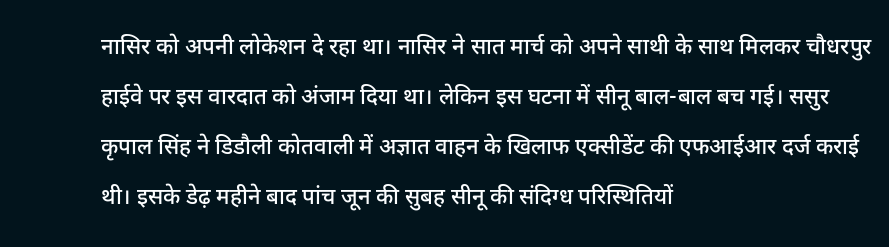नासिर को अपनी लोकेशन दे रहा था। नासिर ने सात मार्च को अपने साथी के साथ मिलकर चौधरपुर हाईवे पर इस वारदात को अंजाम दिया था। लेकिन इस घटना में सीनू बाल-बाल बच गई। ससुर कृपाल सिंह ने डिडौली कोतवाली में अज्ञात वाहन के खिलाफ एक्सीडेंट की एफआईआर दर्ज कराई थी। इसके डेढ़ महीने बाद पांच जून की सुबह सीनू की संदिग्ध परिस्थितियों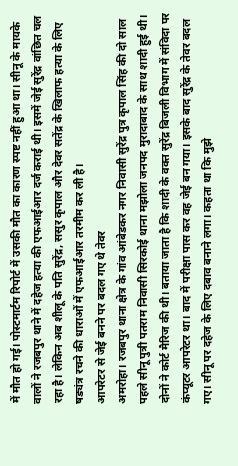में मौत हो गई। पोस्टमार्टम रिपोर्ट में उसकी मौत का कारण स्पष्ट नहीं हुआ था। सीनू के मायके वालों ने रजबपुर थाने में दहेज हत्या की एफआईआर दर्ज कराई थी। इसमें जेई सुरेंद्र वांछित चल रहा है। लेकिन अब शीलू के पति सुरेंद्र, ससुर कृपाल और देवर सतेंद्र के खिलाफ हत्या के लिए षड्यंत्र रचने की धाराओं में एफआईआर तरमीम कर ली है।
आपरेटर से जेई बनने पर बदल गए थे तेवर
अमरोहा। रजबपुर थाना क्षेत्र के गांव आंबेडकर नगर निवासी सुरेंद्र पुत्र कृपाल सिंह की दो साल पहले सीनू पुत्री पतराम निवासी सिरकोई थाना मझोला जनपद मुरादाबाद के साथ शादी हुई थी। दोनों ने कोर्ट मैरिज की थी। बताया जाता है कि शादी के वक्त सुरेंद्र बिजली विभाग में संविदा पर कंप्यूटर आपरेटर था। बाद में परीक्षा पास कर वह जेई बन गया। इसके बाद सुरेंद्र के तेवर बदल गए। सीनू पर दहेज के लिए दबाव बनाने लगा। कहता था कि मुझे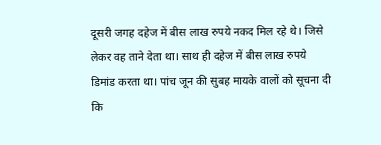दूसरी जगह दहेज में बीस लाख रुपये नकद मिल रहे थे। जिसे लेकर वह ताने देता था। साथ ही दहेज में बीस लाख रुपये डिमांड करता था। पांच जून की सुबह मायके वालों को सूचना दी कि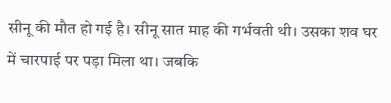सीनू की मौत हो गई है। सीनू सात माह की गर्भवती थी। उसका शव घर में चारपाई पर पड़ा मिला था। जबकि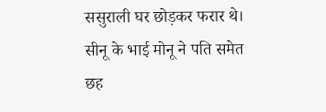ससुराली घर छोड़कर फरार थे। सीनू के भाई मोनू ने पति समेत छह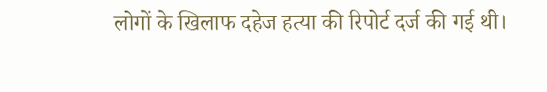लोगों के खिलाफ दहेज हत्या की रिपोर्ट दर्ज की गई थी।